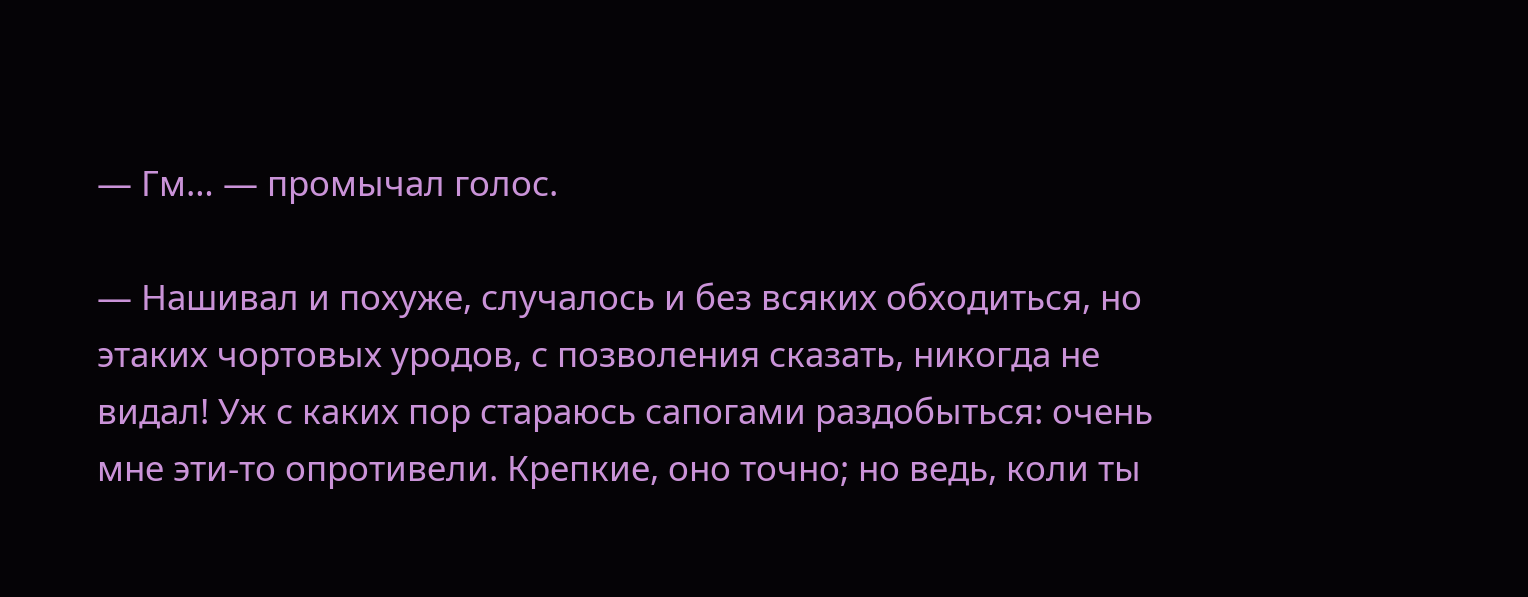— Гм… — промычал голос.

— Нашивал и похуже, случалось и без всяких обходиться, но этаких чортовых уродов, с позволения сказать, никогда не видал! Уж с каких пор стараюсь сапогами раздобыться: очень мне эти-то опротивели. Крепкие, оно точно; но ведь, коли ты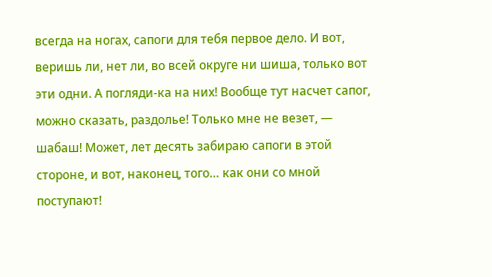всегда на ногах, сапоги для тебя первое дело. И вот, веришь ли, нет ли, во всей округе ни шиша, только вот эти одни. А погляди-ка на них! Вообще тут насчет сапог, можно сказать, раздолье! Только мне не везет, — шабаш! Может, лет десять забираю сапоги в этой стороне, и вот, наконец, того… как они со мной поступают!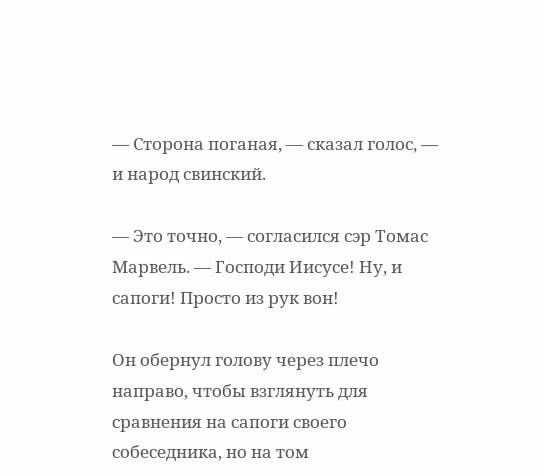— Сторона поганая, — сказал голос, — и народ свинский.

— Это точно, — согласился сэр Томас Марвель. — Господи Иисусе! Ну, и сапоги! Просто из рук вон!

Он обернул голову через плечо направо, чтобы взглянуть для сравнения на сапоги своего собеседника, но на том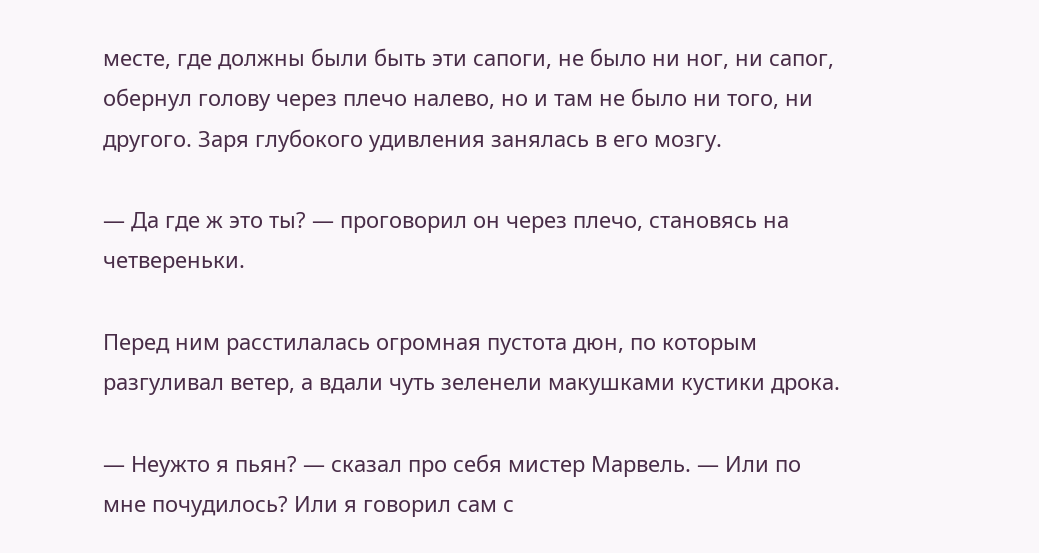месте, где должны были быть эти сапоги, не было ни ног, ни сапог, обернул голову через плечо налево, но и там не было ни того, ни другого. Заря глубокого удивления занялась в его мозгу.

— Да где ж это ты? — проговорил он через плечо, становясь на четвереньки.

Перед ним расстилалась огромная пустота дюн, по которым разгуливал ветер, а вдали чуть зеленели макушками кустики дрока.

— Неужто я пьян? — сказал про себя мистер Марвель. — Или по мне почудилось? Или я говорил сам с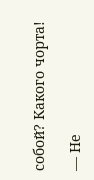собой? Какого чорта!

— Не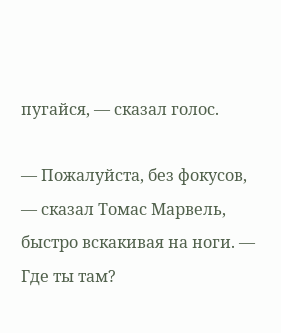пугайся, — сказал голос.

— Пожалуйста, без фокусов, — сказал Томас Марвель, быстро вскакивая на ноги. — Где ты там?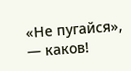«Не пугайся», — каков!